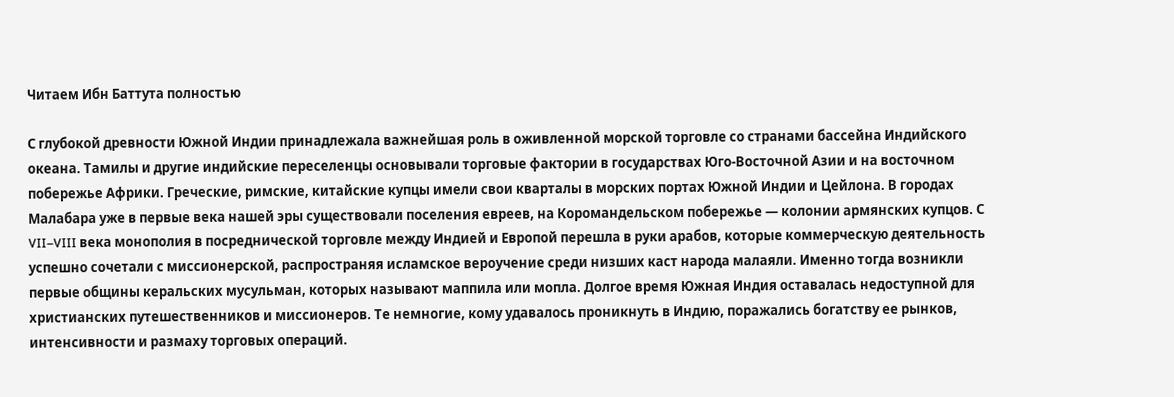Читаем Ибн Баттута полностью

С глубокой древности Южной Индии принадлежала важнейшая роль в оживленной морской торговле со странами бассейна Индийского океана. Тамилы и другие индийские переселенцы основывали торговые фактории в государствах Юго-Восточной Азии и на восточном побережье Африки. Греческие, римские, китайские купцы имели свои кварталы в морских портах Южной Индии и Цейлона. В городах Малабара уже в первые века нашей эры существовали поселения евреев, на Коромандельском побережье — колонии армянских купцов. С VII–VIII века монополия в посреднической торговле между Индией и Европой перешла в руки арабов, которые коммерческую деятельность успешно сочетали с миссионерской, распространяя исламское вероучение среди низших каст народа малаяли. Именно тогда возникли первые общины керальских мусульман, которых называют маппила или мопла. Долгое время Южная Индия оставалась недоступной для христианских путешественников и миссионеров. Те немногие, кому удавалось проникнуть в Индию, поражались богатству ее рынков, интенсивности и размаху торговых операций.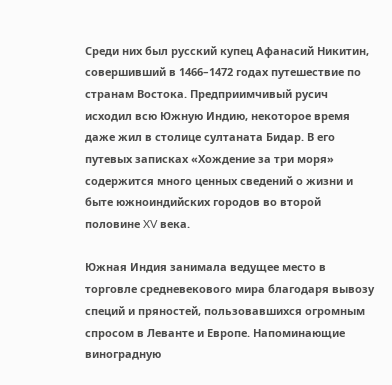Среди них был русский купец Афанасий Никитин, совершивший в 1466–1472 годах путешествие по странам Востока. Предприимчивый русич исходил всю Южную Индию, некоторое время даже жил в столице султаната Бидар. В его путевых записках «Хождение за три моря» содержится много ценных сведений о жизни и быте южноиндийских городов во второй половине XV века.

Южная Индия занимала ведущее место в торговле средневекового мира благодаря вывозу специй и пряностей, пользовавшихся огромным спросом в Леванте и Европе. Напоминающие виноградную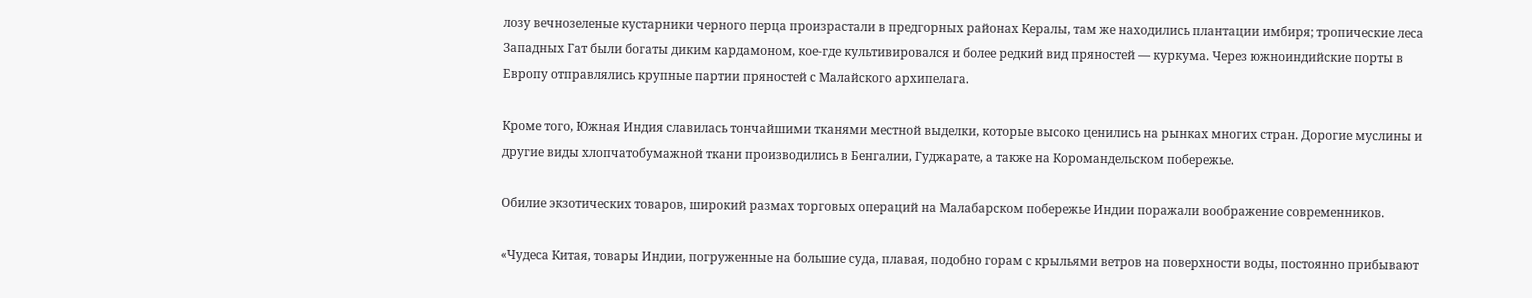лозу вечнозеленые кустарники черного перца произрастали в предгорных районах Кералы, там же находились плантации имбиря; тропические леса Западных Гат были богаты диким кардамоном, кое-где культивировался и более редкий вид пряностей — куркума. Через южноиндийские порты в Европу отправлялись крупные партии пряностей с Малайского архипелага.

Кроме того, Южная Индия славилась тончайшими тканями местной выделки, которые высоко ценились на рынках многих стран. Дорогие муслины и другие виды хлопчатобумажной ткани производились в Бенгалии, Гуджарате, а также на Коромандельском побережье.

Обилие экзотических товаров, широкий размах торговых операций на Малабарском побережье Индии поражали воображение современников.

«Чудеса Китая, товары Индии, погруженные на большие суда, плавая, подобно горам с крыльями ветров на поверхности воды, постоянно прибывают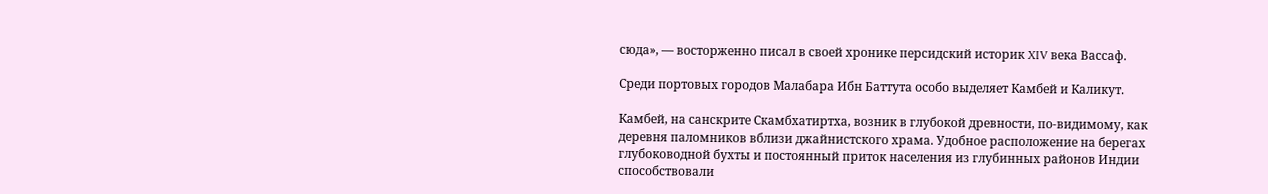сюда», — восторженно писал в своей хронике персидский историк XIV века Вассаф.

Среди портовых городов Малабара Ибн Баттута особо выделяет Камбей и Каликут.

Камбей, на санскрите Скамбхатиртха, возник в глубокой древности, по-видимому, как деревня паломников вблизи джайнистского храма. Удобное расположение на берегах глубоководной бухты и постоянный приток населения из глубинных районов Индии способствовали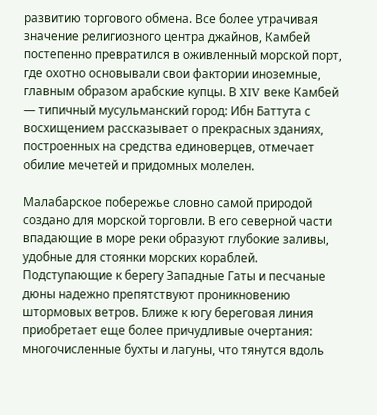развитию торгового обмена. Все более утрачивая значение религиозного центра джайнов, Камбей постепенно превратился в оживленный морской порт, где охотно основывали свои фактории иноземные, главным образом арабские купцы. В XIV веке Камбей — типичный мусульманский город: Ибн Баттута с восхищением рассказывает о прекрасных зданиях, построенных на средства единоверцев, отмечает обилие мечетей и придомных молелен.

Малабарское побережье словно самой природой создано для морской торговли. В его северной части впадающие в море реки образуют глубокие заливы, удобные для стоянки морских кораблей. Подступающие к берегу Западные Гаты и песчаные дюны надежно препятствуют проникновению штормовых ветров. Ближе к югу береговая линия приобретает еще более причудливые очертания: многочисленные бухты и лагуны, что тянутся вдоль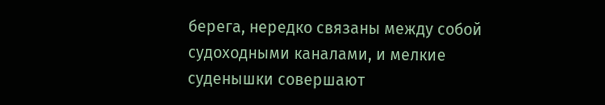берега, нередко связаны между собой судоходными каналами, и мелкие суденышки совершают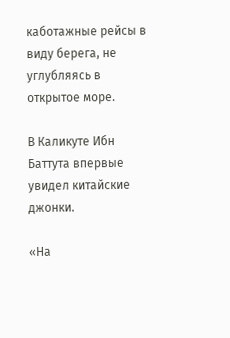каботажные рейсы в виду берега, не углубляясь в открытое море.

В Каликуте Ибн Баттута впервые увидел китайские джонки.

«На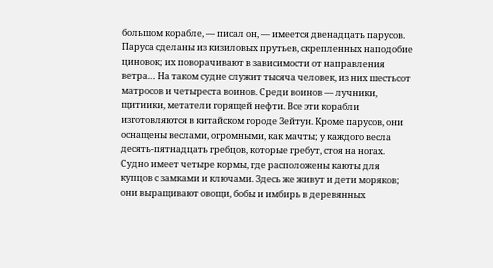большом корабле, — писал он, — имеется двенадцать парусов. Паруса сделаны из кизиловых прутьев, скрепленных наподобие циновок; их поворачивают в зависимости от направления ветра… На таком судне служит тысяча человек, из них шестьсот матросов и четыреста воинов. Среди воинов — лучники, щитиики, метатели горящей нефти. Все эти корабли изготовляются в китайском городе Зейтун. Кроме парусов, они оснащены веслами, огромными, как мачты; у каждого весла десять-пятнадцать гребцов, которые гребут, стоя на ногах. Судно имеет четыре кормы, где расположены каюты для купцов с замками и ключами. Здесь же живут и дети моряков; они выращивают овощи, бобы и имбирь в деревянных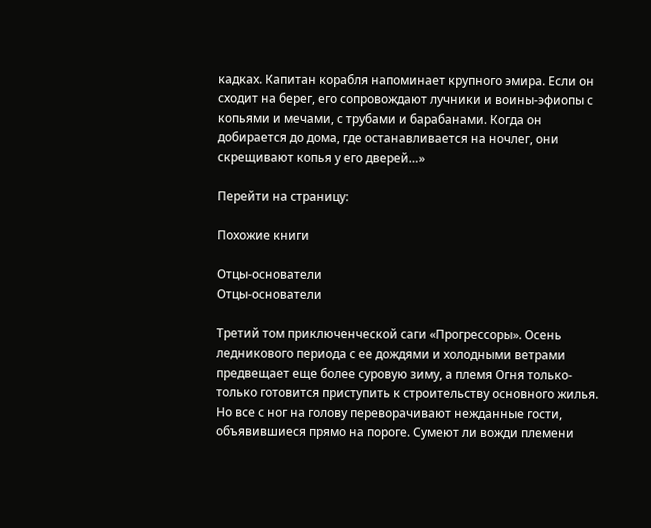кадках. Капитан корабля напоминает крупного эмира. Если он сходит на берег, его сопровождают лучники и воины-эфиопы с копьями и мечами, с трубами и барабанами. Когда он добирается до дома, где останавливается на ночлег, они скрещивают копья у его дверей…»

Перейти на страницу:

Похожие книги

Отцы-основатели
Отцы-основатели

Третий том приключенческой саги «Прогрессоры». Осень ледникового периода с ее дождями и холодными ветрами предвещает еще более суровую зиму, а племя Огня только-только готовится приступить к строительству основного жилья. Но все с ног на голову переворачивают нежданные гости, объявившиеся прямо на пороге. Сумеют ли вожди племени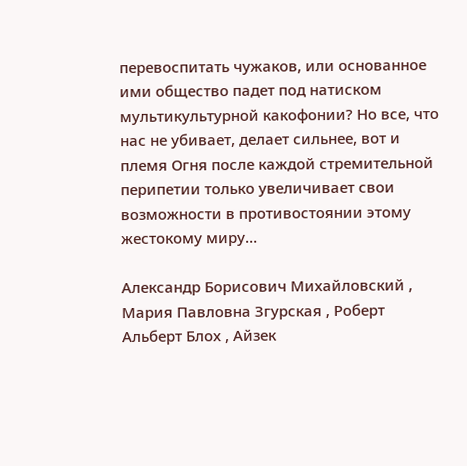перевоспитать чужаков, или основанное ими общество падет под натиском мультикультурной какофонии? Но все, что нас не убивает, делает сильнее, вот и племя Огня после каждой стремительной перипетии только увеличивает свои возможности в противостоянии этому жестокому миру…

Александр Борисович Михайловский , Мария Павловна Згурская , Роберт Альберт Блох , Айзек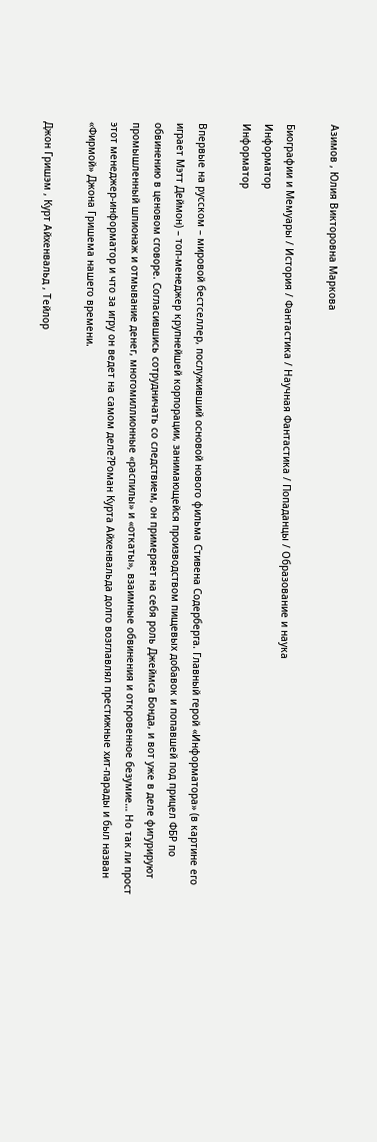Азимов , Юлия Викторовна Маркова

Биографии и Мемуары / История / Фантастика / Научная Фантастика / Попаданцы / Образование и наука
Информатор
Информатор

Впервые на русском – мировой бестселлер, послуживший основой нового фильма Стивена Содерберга. Главный герой «Информатора» (в картине его играет Мэтт Деймон) – топ-менеджер крупнейшей корпорации, занимающейся производством пищевых добавок и попавшей под прицел ФБР по обвинению в ценовом сговоре. Согласившись сотрудничать со следствием, он примеряет на себя роль Джеймса Бонда, и вот уже в деле фигурируют промышленный шпионаж и отмывание денег, многомиллионные «распилы» и «откаты», взаимные обвинения и откровенное безумие… Но так ли прост этот менеджер-информатор и что за игру он ведет на самом деле?Роман Курта Айхенвальда долго возглавлял престижные хит-парады и был назван «Фирмой» Джона Гришема нашего времени.

Джон Гришэм , Курт Айхенвальд , Тейлор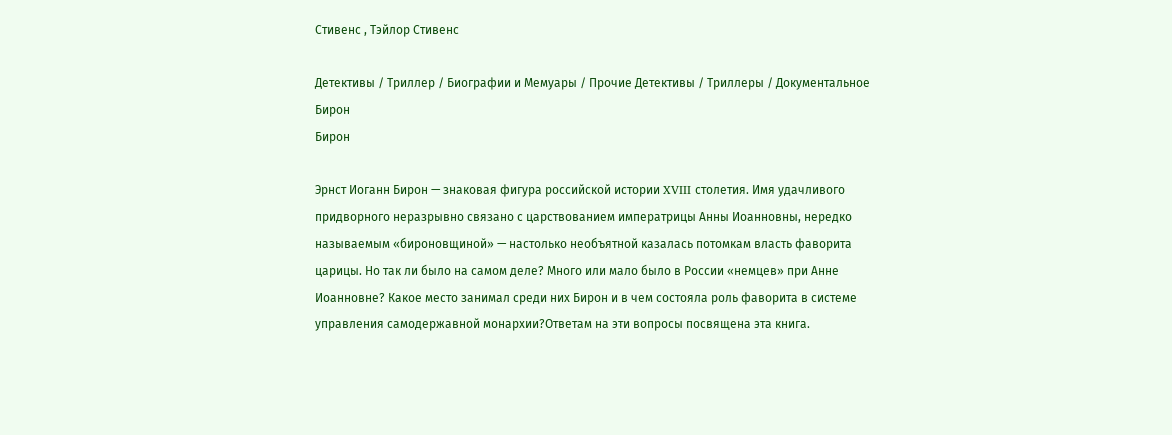Стивенс , Тэйлор Стивенс

Детективы / Триллер / Биографии и Мемуары / Прочие Детективы / Триллеры / Документальное
Бирон
Бирон

Эрнст Иоганн Бирон — знаковая фигура российской истории XVIII столетия. Имя удачливого придворного неразрывно связано с царствованием императрицы Анны Иоанновны, нередко называемым «бироновщиной» — настолько необъятной казалась потомкам власть фаворита царицы. Но так ли было на самом деле? Много или мало было в России «немцев» при Анне Иоанновне? Какое место занимал среди них Бирон и в чем состояла роль фаворита в системе управления самодержавной монархии?Ответам на эти вопросы посвящена эта книга.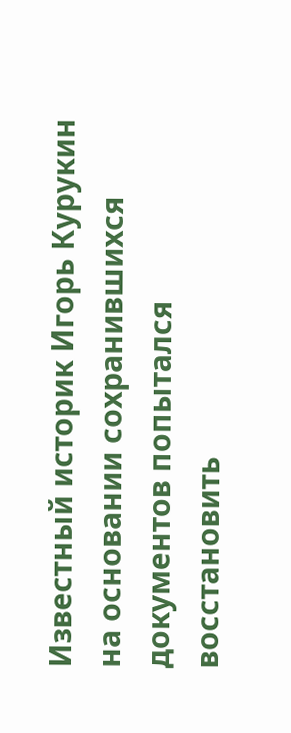Известный историк Игорь Курукин на основании сохранившихся документов попытался восстановить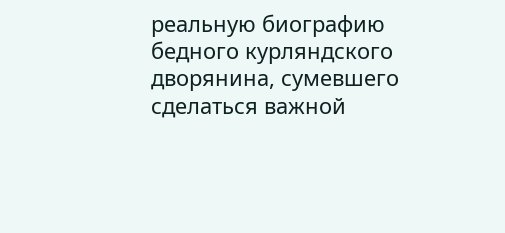реальную биографию бедного курляндского дворянина, сумевшего сделаться важной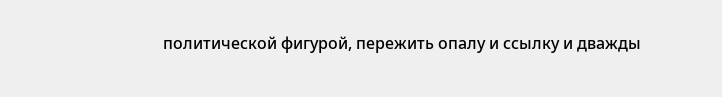политической фигурой, пережить опалу и ссылку и дважды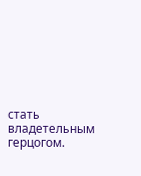стать владетельным герцогом.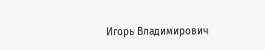Игорь Владимирович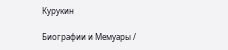Курукин

Биографии и Мемуары /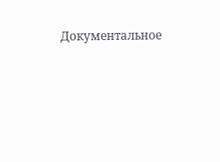Документальное